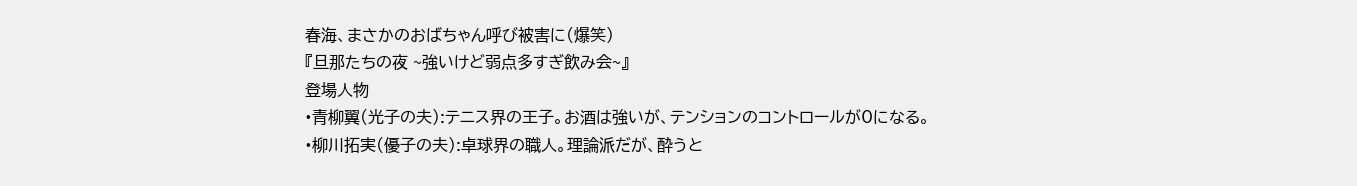春海、まさかのおばちゃん呼び被害に(爆笑)
『旦那たちの夜 ~強いけど弱点多すぎ飲み会~』
登場人物
•青柳翼(光子の夫):テニス界の王子。お酒は強いが、テンションのコントロールが0になる。
•柳川拓実(優子の夫):卓球界の職人。理論派だが、酔うと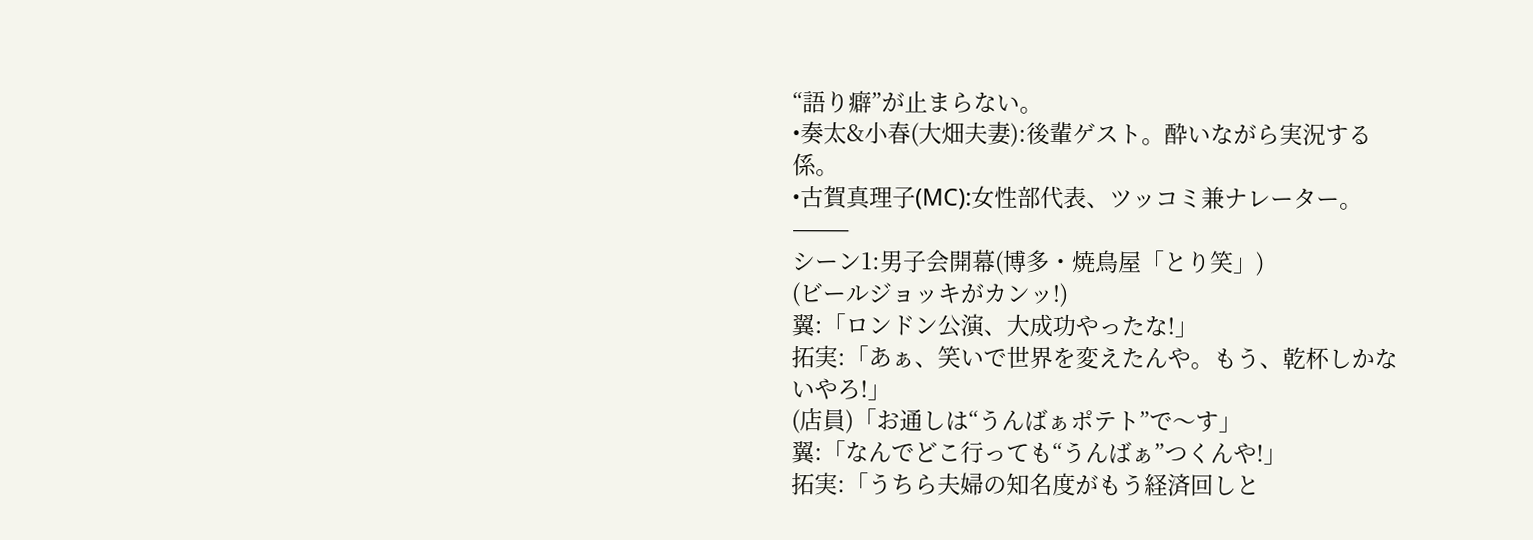“語り癖”が止まらない。
•奏太&小春(大畑夫妻):後輩ゲスト。酔いながら実況する係。
•古賀真理子(MC):女性部代表、ツッコミ兼ナレーター。
⸻
シーン1:男子会開幕(博多・焼鳥屋「とり笑」)
(ビールジョッキがカンッ!)
翼:「ロンドン公演、大成功やったな!」
拓実:「あぁ、笑いで世界を変えたんや。もう、乾杯しかないやろ!」
(店員)「お通しは“うんばぁポテト”で〜す」
翼:「なんでどこ行っても“うんばぁ”つくんや!」
拓実:「うちら夫婦の知名度がもう経済回しと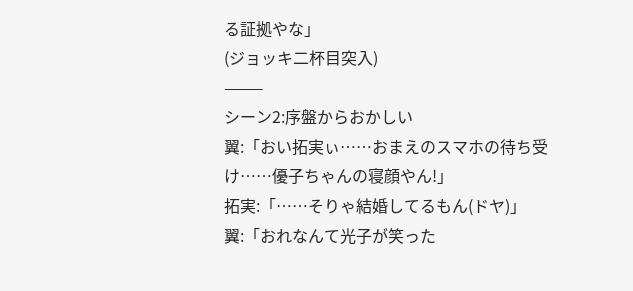る証拠やな」
(ジョッキ二杯目突入)
⸻
シーン2:序盤からおかしい
翼:「おい拓実ぃ……おまえのスマホの待ち受け……優子ちゃんの寝顔やん!」
拓実:「……そりゃ結婚してるもん(ドヤ)」
翼:「おれなんて光子が笑った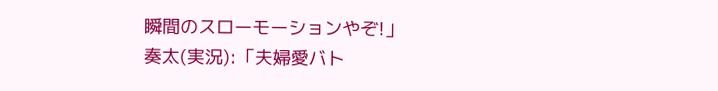瞬間のスローモーションやぞ!」
奏太(実況):「夫婦愛バト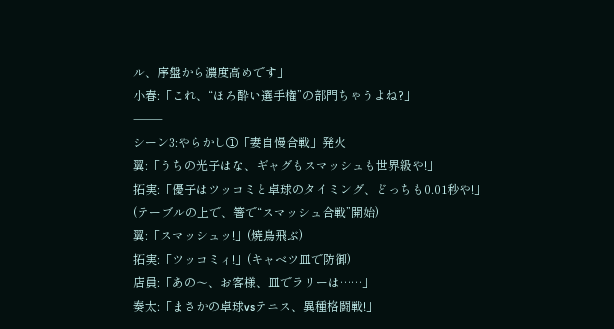ル、序盤から濃度高めです」
小春:「これ、“ほろ酔い選手権”の部門ちゃうよね?」
⸻
シーン3:やらかし①「妻自慢合戦」発火
翼:「うちの光子はな、ギャグもスマッシュも世界級や!」
拓実:「優子はツッコミと卓球のタイミング、どっちも0.01秒や!」
(テーブルの上で、箸で“スマッシュ合戦”開始)
翼:「スマッシュッ!」(焼鳥飛ぶ)
拓実:「ツッコミィ!」(キャベツ皿で防御)
店員:「あの〜、お客様、皿でラリーは……」
奏太:「まさかの卓球vsテニス、異種格闘戦!」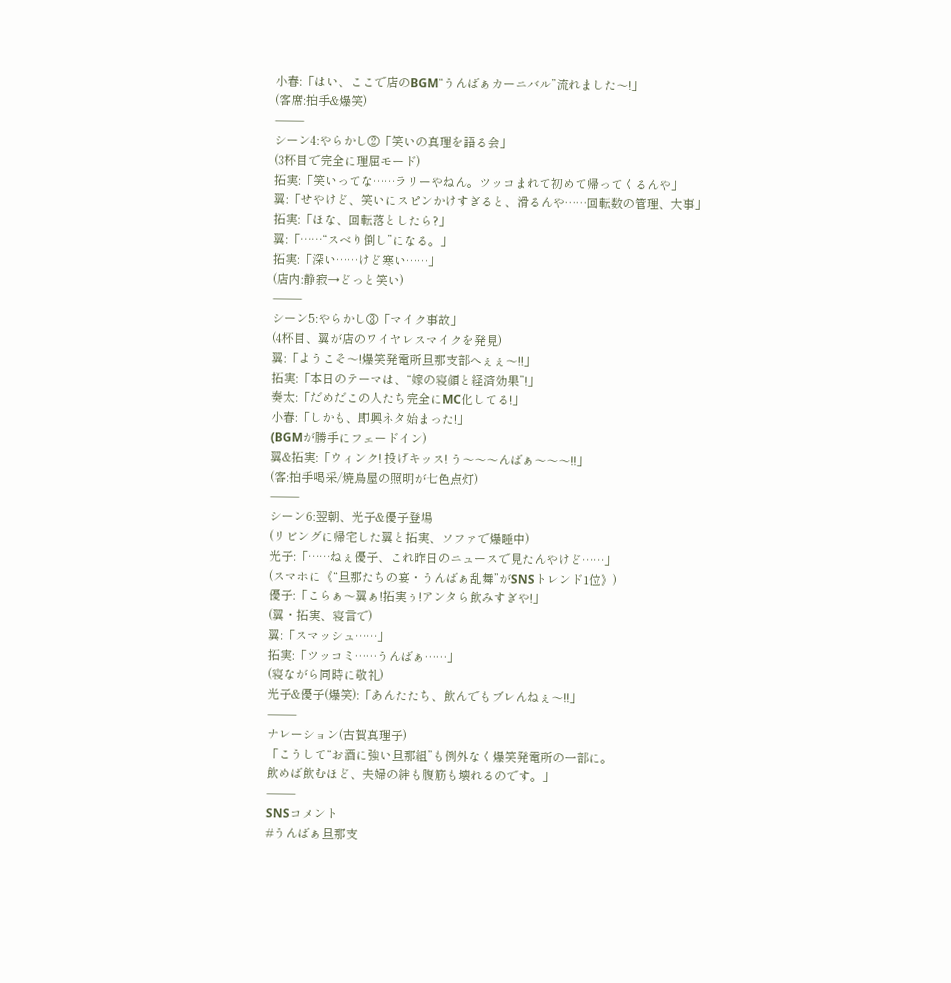小春:「はい、ここで店のBGM“うんばぁカーニバル”流れました〜!」
(客席:拍手&爆笑)
⸻
シーン4:やらかし②「笑いの真理を語る会」
(3杯目で完全に理屈モード)
拓実:「笑いってな……ラリーやねん。ツッコまれて初めて帰ってくるんや」
翼:「せやけど、笑いにスピンかけすぎると、滑るんや……回転数の管理、大事」
拓実:「ほな、回転落としたら?」
翼:「……“スベり倒し”になる。」
拓実:「深い……けど寒い……」
(店内:静寂→どっと笑い)
⸻
シーン5:やらかし③「マイク事故」
(4杯目、翼が店のワイヤレスマイクを発見)
翼:「ようこそ〜!爆笑発電所旦那支部へぇぇ〜!!」
拓実:「本日のテーマは、“嫁の寝顔と経済効果”!」
奏太:「だめだこの人たち完全にMC化してる!」
小春:「しかも、即興ネタ始まった!」
(BGMが勝手にフェードイン)
翼&拓実:「ウィンク! 投げキッス! う〜〜〜んばぁ〜〜〜!!」
(客:拍手喝采/焼鳥屋の照明が七色点灯)
⸻
シーン6:翌朝、光子&優子登場
(リビングに帰宅した翼と拓実、ソファで爆睡中)
光子:「……ねぇ優子、これ昨日のニュースで見たんやけど……」
(スマホに《“旦那たちの宴・うんばぁ乱舞”がSNSトレンド1位》)
優子:「こらぁ〜翼ぁ!拓実ぅ!アンタら飲みすぎや!」
(翼・拓実、寝言で)
翼:「スマッシュ……」
拓実:「ツッコミ……うんばぁ……」
(寝ながら同時に敬礼)
光子&優子(爆笑):「あんたたち、飲んでもブレんねぇ〜!!」
⸻
ナレーション(古賀真理子)
「こうして“お酒に強い旦那組”も例外なく爆笑発電所の一部に。
飲めば飲むほど、夫婦の絆も腹筋も壊れるのです。」
⸻
SNSコメント
#うんばぁ旦那支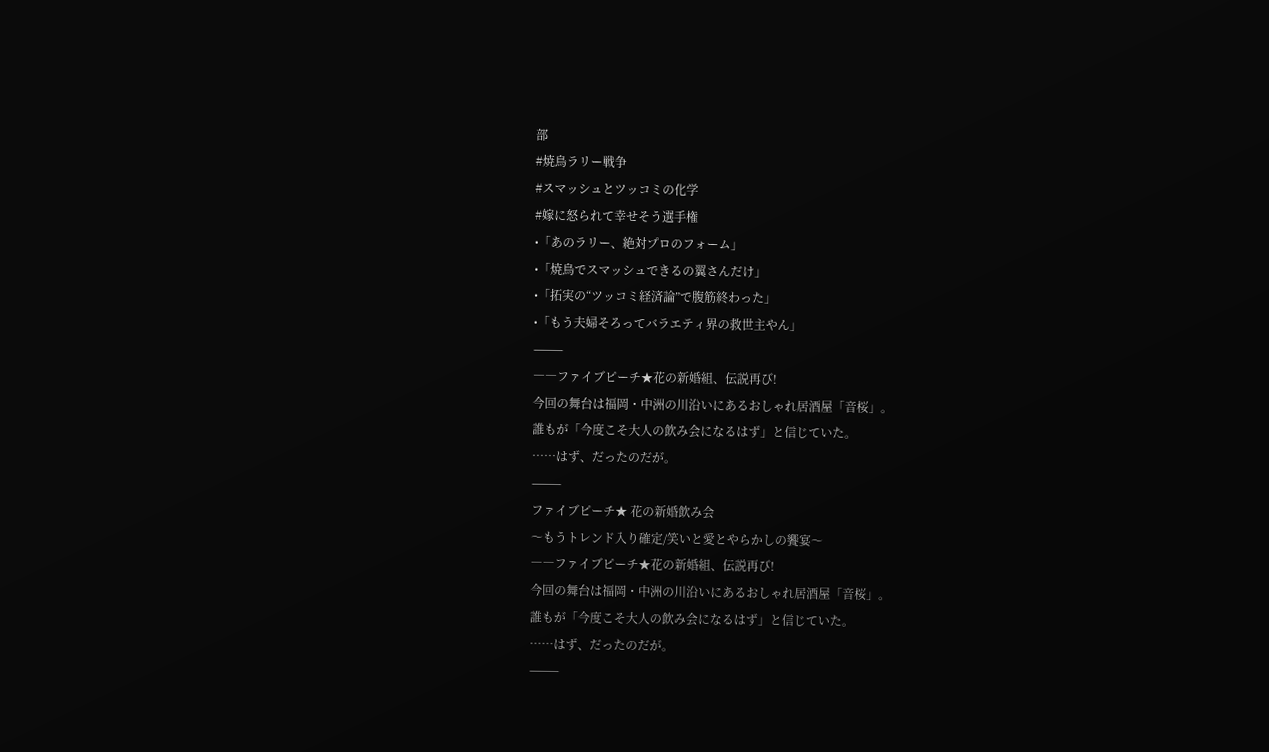部
#焼鳥ラリー戦争
#スマッシュとツッコミの化学
#嫁に怒られて幸せそう選手権
•「あのラリー、絶対プロのフォーム」
•「焼鳥でスマッシュできるの翼さんだけ」
•「拓実の“ツッコミ経済論”で腹筋終わった」
•「もう夫婦そろってバラエティ界の救世主やん」
⸻
――ファイブピーチ★花の新婚組、伝説再び!
今回の舞台は福岡・中洲の川沿いにあるおしゃれ居酒屋「音桜」。
誰もが「今度こそ大人の飲み会になるはず」と信じていた。
……はず、だったのだが。
⸻
ファイブピーチ★ 花の新婚飲み会
〜もうトレンド入り確定/笑いと愛とやらかしの饗宴〜
――ファイブピーチ★花の新婚組、伝説再び!
今回の舞台は福岡・中洲の川沿いにあるおしゃれ居酒屋「音桜」。
誰もが「今度こそ大人の飲み会になるはず」と信じていた。
……はず、だったのだが。
⸻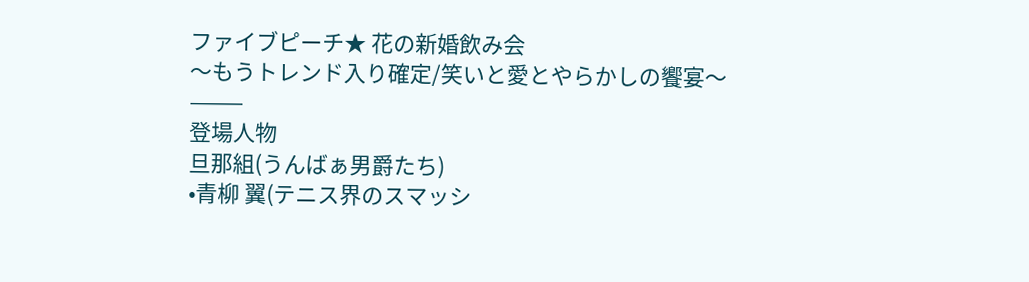ファイブピーチ★ 花の新婚飲み会
〜もうトレンド入り確定/笑いと愛とやらかしの饗宴〜
⸻
登場人物
旦那組(うんばぁ男爵たち)
•青柳 翼(テニス界のスマッシ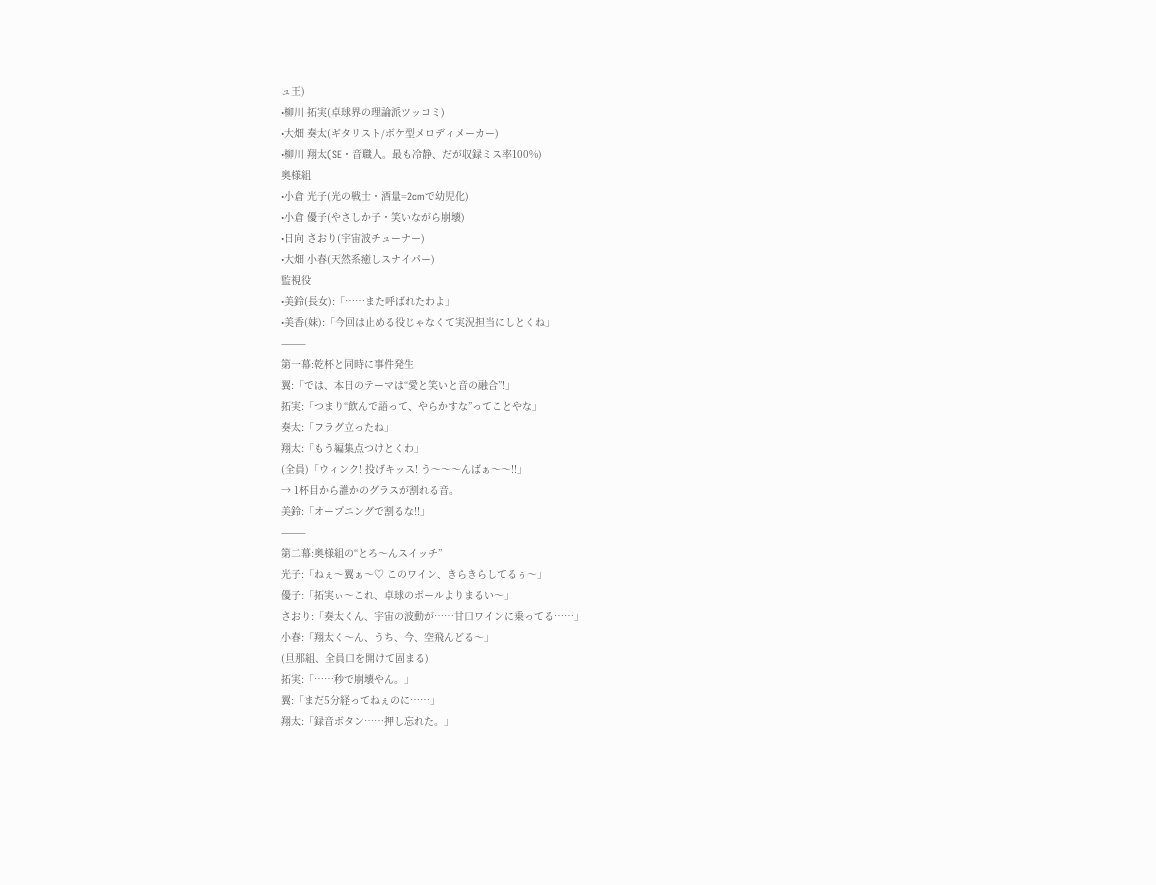ュ王)
•柳川 拓実(卓球界の理論派ツッコミ)
•大畑 奏太(ギタリスト/ボケ型メロディメーカー)
•柳川 翔太(SE・音職人。最も冷静、だが収録ミス率100%)
奥様組
•小倉 光子(光の戦士・酒量=2cmで幼児化)
•小倉 優子(やさしか子・笑いながら崩壊)
•日向 さおり(宇宙波チューナー)
•大畑 小春(天然系癒しスナイパー)
監視役
•美鈴(長女):「……また呼ばれたわよ」
•美香(妹):「今回は止める役じゃなくて実況担当にしとくね」
⸻
第一幕:乾杯と同時に事件発生
翼:「では、本日のテーマは“愛と笑いと音の融合”!」
拓実:「つまり“飲んで語って、やらかすな”ってことやな」
奏太:「フラグ立ったね」
翔太:「もう編集点つけとくわ」
(全員)「ウィンク! 投げキッス! う〜〜〜んばぁ〜〜!!」
→ 1杯目から誰かのグラスが割れる音。
美鈴:「オープニングで割るな!!」
⸻
第二幕:奥様組の“とろ〜んスイッチ”
光子:「ねぇ〜翼ぁ〜♡ このワイン、きらきらしてるぅ〜」
優子:「拓実ぃ〜これ、卓球のボールよりまるい〜」
さおり:「奏太くん、宇宙の波動が……甘口ワインに乗ってる……」
小春:「翔太く〜ん、うち、今、空飛んどる〜」
(旦那組、全員口を開けて固まる)
拓実:「……秒で崩壊やん。」
翼:「まだ5分経ってねぇのに……」
翔太:「録音ボタン……押し忘れた。」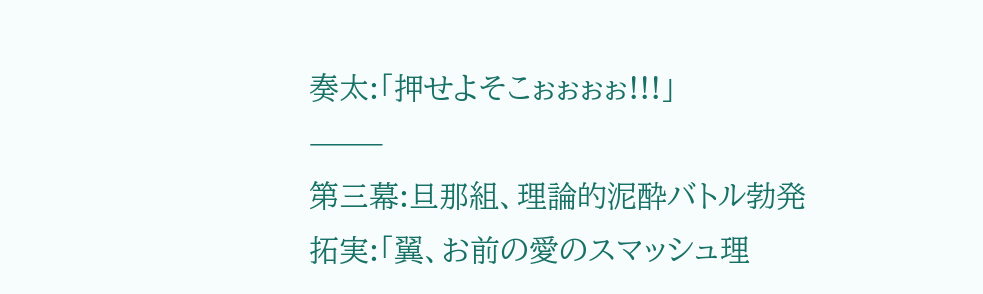奏太:「押せよそこぉぉぉぉ!!!」
⸻
第三幕:旦那組、理論的泥酔バトル勃発
拓実:「翼、お前の愛のスマッシュ理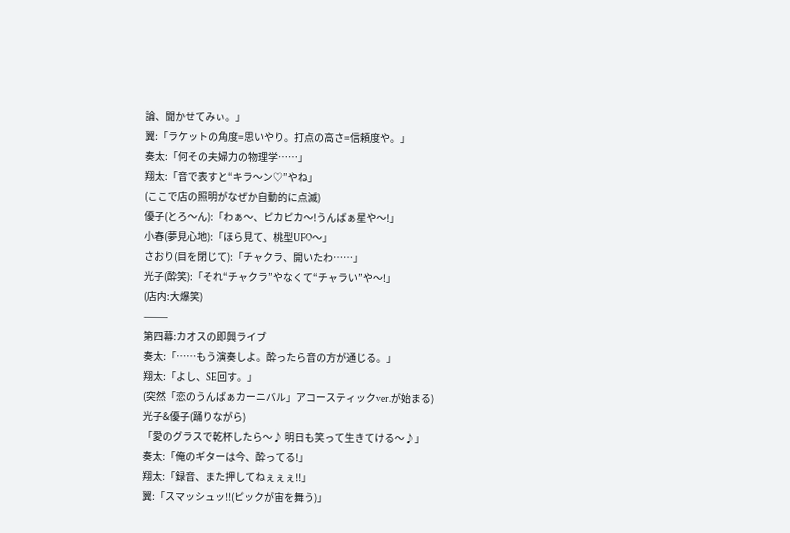論、聞かせてみぃ。」
翼:「ラケットの角度=思いやり。打点の高さ=信頼度や。」
奏太:「何その夫婦力の物理学……」
翔太:「音で表すと“キラ〜ン♡”やね」
(ここで店の照明がなぜか自動的に点滅)
優子(とろ〜ん):「わぁ〜、ピカピカ〜!うんばぁ星や〜!」
小春(夢見心地):「ほら見て、桃型UFO〜」
さおり(目を閉じて):「チャクラ、開いたわ……」
光子(酔笑):「それ“チャクラ”やなくて“チャラい”や〜!」
(店内:大爆笑)
⸻
第四幕:カオスの即興ライブ
奏太:「……もう演奏しよ。酔ったら音の方が通じる。」
翔太:「よし、SE回す。」
(突然「恋のうんばぁカーニバル」アコースティックver.が始まる)
光子&優子(踊りながら)
「愛のグラスで乾杯したら〜♪ 明日も笑って生きてける〜♪」
奏太:「俺のギターは今、酔ってる!」
翔太:「録音、また押してねぇぇぇ!!」
翼:「スマッシュッ!!(ピックが宙を舞う)」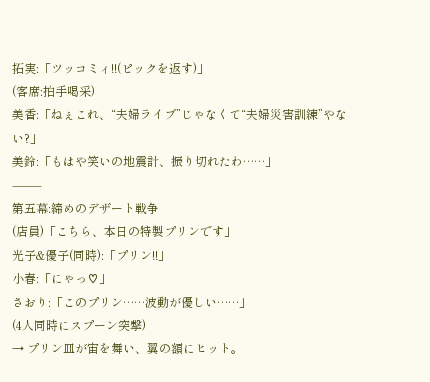拓実:「ツッコミィ!!(ピックを返す)」
(客席:拍手喝采)
美香:「ねぇこれ、“夫婦ライブ”じゃなくて“夫婦災害訓練”やない?」
美鈴:「もはや笑いの地震計、振り切れたわ……」
⸻
第五幕:締めのデザート戦争
(店員)「こちら、本日の特製プリンです」
光子&優子(同時):「プリン!!」
小春:「にゃっ♡」
さおり:「このプリン……波動が優しい……」
(4人同時にスプーン突撃)
→ プリン皿が宙を舞い、翼の額にヒット。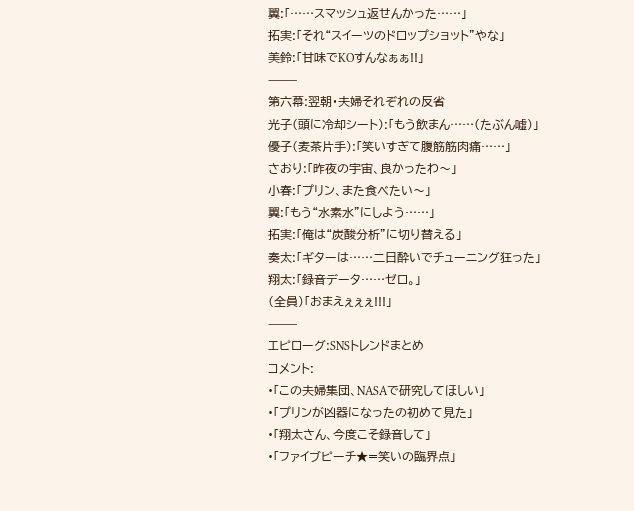翼:「……スマッシュ返せんかった……」
拓実:「それ“スイーツのドロップショット”やな」
美鈴:「甘味でKOすんなぁぁ!!」
⸻
第六幕:翌朝・夫婦それぞれの反省
光子(頭に冷却シート):「もう飲まん……(たぶん嘘)」
優子(麦茶片手):「笑いすぎて腹筋筋肉痛……」
さおり:「昨夜の宇宙、良かったわ〜」
小春:「プリン、また食べたい〜」
翼:「もう“水素水”にしよう……」
拓実:「俺は“炭酸分析”に切り替える」
奏太:「ギターは……二日酔いでチューニング狂った」
翔太:「録音データ……ゼロ。」
(全員)「おまえぇぇぇ!!!」
⸻
エピローグ:SNSトレンドまとめ
コメント:
•「この夫婦集団、NASAで研究してほしい」
•「プリンが凶器になったの初めて見た」
•「翔太さん、今度こそ録音して」
•「ファイブピーチ★=笑いの臨界点」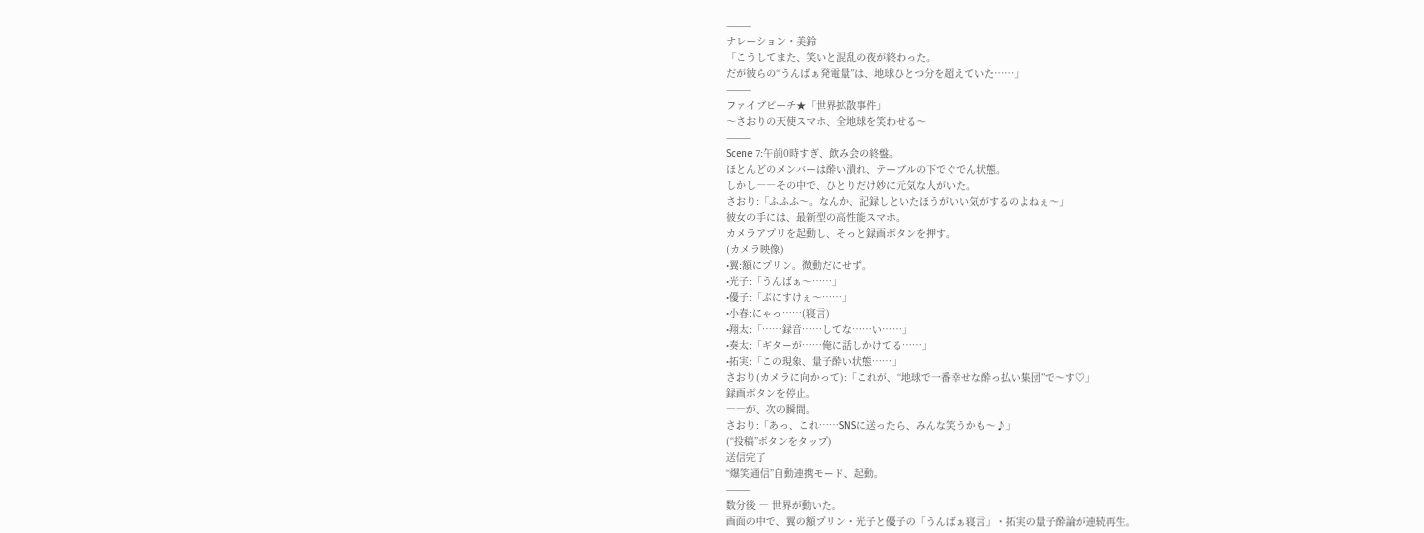⸻
ナレーション・美鈴
「こうしてまた、笑いと混乱の夜が終わった。
だが彼らの“うんばぁ発電量”は、地球ひとつ分を超えていた……」
⸻
ファイブピーチ★「世界拡散事件」
〜さおりの天使スマホ、全地球を笑わせる〜
⸻
Scene 7:午前0時すぎ、飲み会の終盤。
ほとんどのメンバーは酔い潰れ、テーブルの下でぐでん状態。
しかし――その中で、ひとりだけ妙に元気な人がいた。
さおり:「ふふふ〜。なんか、記録しといたほうがいい気がするのよねぇ〜」
彼女の手には、最新型の高性能スマホ。
カメラアプリを起動し、そっと録画ボタンを押す。
(カメラ映像)
•翼:額にプリン。微動だにせず。
•光子:「うんばぁ〜……」
•優子:「ぷにすけぇ〜……」
•小春:にゃっ……(寝言)
•翔太:「……録音……してな……い……」
•奏太:「ギターが……俺に話しかけてる……」
•拓実:「この現象、量子酔い状態……」
さおり(カメラに向かって):「これが、“地球で一番幸せな酔っ払い集団”で〜す♡」
録画ボタンを停止。
――が、次の瞬間。
さおり:「あっ、これ……SNSに送ったら、みんな笑うかも〜♪」
(“投稿”ボタンをタップ)
送信完了
“爆笑通信”自動連携モード、起動。
⸻
数分後 ― 世界が動いた。
画面の中で、翼の額プリン・光子と優子の「うんばぁ寝言」・拓実の量子酔論が連続再生。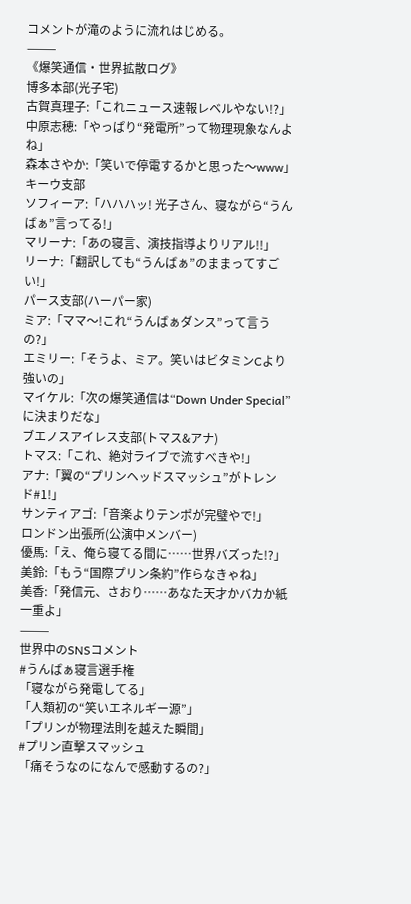コメントが滝のように流れはじめる。
⸻
《爆笑通信・世界拡散ログ》
博多本部(光子宅)
古賀真理子:「これニュース速報レベルやない!?」
中原志穂:「やっぱり“発電所”って物理現象なんよね」
森本さやか:「笑いで停電するかと思った〜www」
キーウ支部
ソフィーア:「ハハハッ! 光子さん、寝ながら“うんばぁ”言ってる!」
マリーナ:「あの寝言、演技指導よりリアル!!」
リーナ:「翻訳しても“うんばぁ”のままってすごい!」
パース支部(ハーパー家)
ミア:「ママ〜!これ“うんばぁダンス”って言うの?」
エミリー:「そうよ、ミア。笑いはビタミンCより強いの」
マイケル:「次の爆笑通信は“Down Under Special”に決まりだな」
ブエノスアイレス支部(トマス&アナ)
トマス:「これ、絶対ライブで流すべきや!」
アナ:「翼の“プリンヘッドスマッシュ”がトレンド#1!」
サンティアゴ:「音楽よりテンポが完璧やで!」
ロンドン出張所(公演中メンバー)
優馬:「え、俺ら寝てる間に……世界バズった!?」
美鈴:「もう“国際プリン条約”作らなきゃね」
美香:「発信元、さおり……あなた天才かバカか紙一重よ」
⸻
世界中のSNSコメント
#うんばぁ寝言選手権
「寝ながら発電してる」
「人類初の“笑いエネルギー源”」
「プリンが物理法則を越えた瞬間」
#プリン直撃スマッシュ
「痛そうなのになんで感動するの?」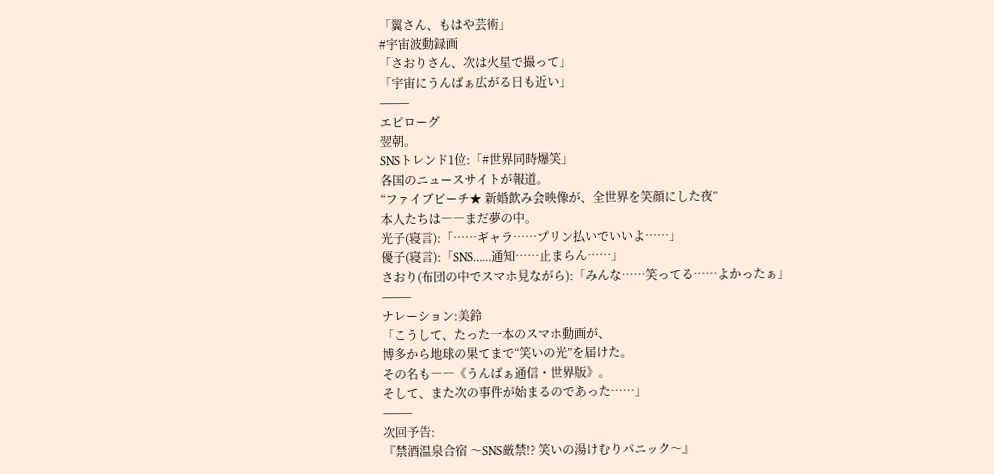「翼さん、もはや芸術」
#宇宙波動録画
「さおりさん、次は火星で撮って」
「宇宙にうんばぁ広がる日も近い」
⸻
エピローグ
翌朝。
SNSトレンド1位:「#世界同時爆笑」
各国のニュースサイトが報道。
“ファイブピーチ★ 新婚飲み会映像が、全世界を笑顔にした夜”
本人たちは――まだ夢の中。
光子(寝言):「……ギャラ……プリン払いでいいよ……」
優子(寝言):「SNS……通知……止まらん……」
さおり(布団の中でスマホ見ながら):「みんな……笑ってる……よかったぁ」
⸻
ナレーション:美鈴
「こうして、たった一本のスマホ動画が、
博多から地球の果てまで“笑いの光”を届けた。
その名も――《うんばぁ通信・世界版》。
そして、また次の事件が始まるのであった……」
⸻
次回予告:
『禁酒温泉合宿 〜SNS厳禁!? 笑いの湯けむりパニック〜』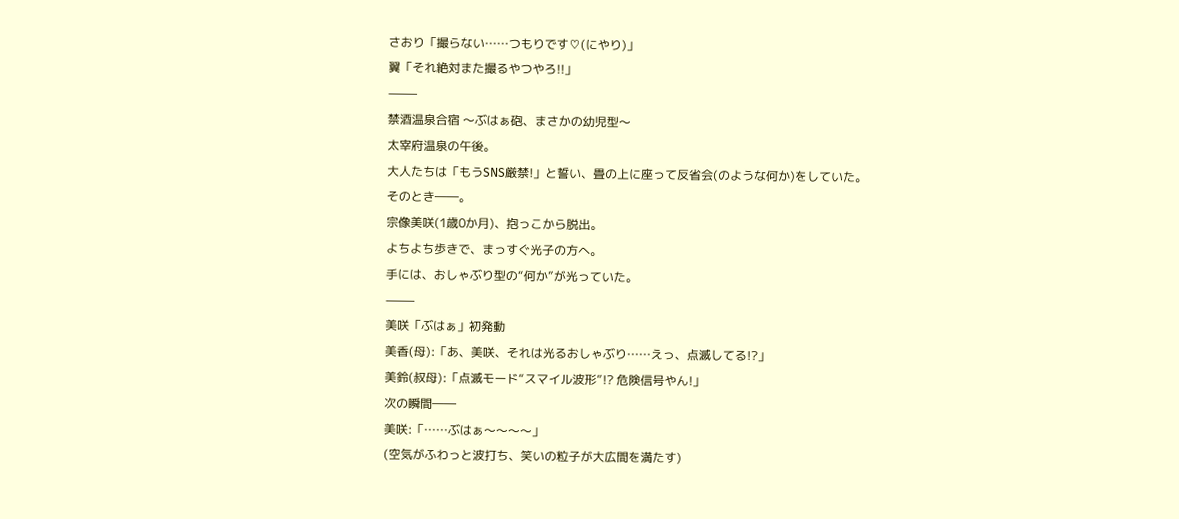さおり「撮らない……つもりです♡(にやり)」
翼「それ絶対また撮るやつやろ!!」
⸻
禁酒温泉合宿 〜ぶはぁ砲、まさかの幼児型〜
太宰府温泉の午後。
大人たちは「もうSNS厳禁!」と誓い、畳の上に座って反省会(のような何か)をしていた。
そのとき――。
宗像美咲(1歳0か月)、抱っこから脱出。
よちよち歩きで、まっすぐ光子の方へ。
手には、おしゃぶり型の“何か”が光っていた。
⸻
美咲「ぶはぁ」初発動
美香(母):「あ、美咲、それは光るおしゃぶり……えっ、点滅してる!?」
美鈴(叔母):「点滅モード“スマイル波形”!? 危険信号やん!」
次の瞬間――
美咲:「……ぶはぁ〜〜〜〜」
(空気がふわっと波打ち、笑いの粒子が大広間を満たす)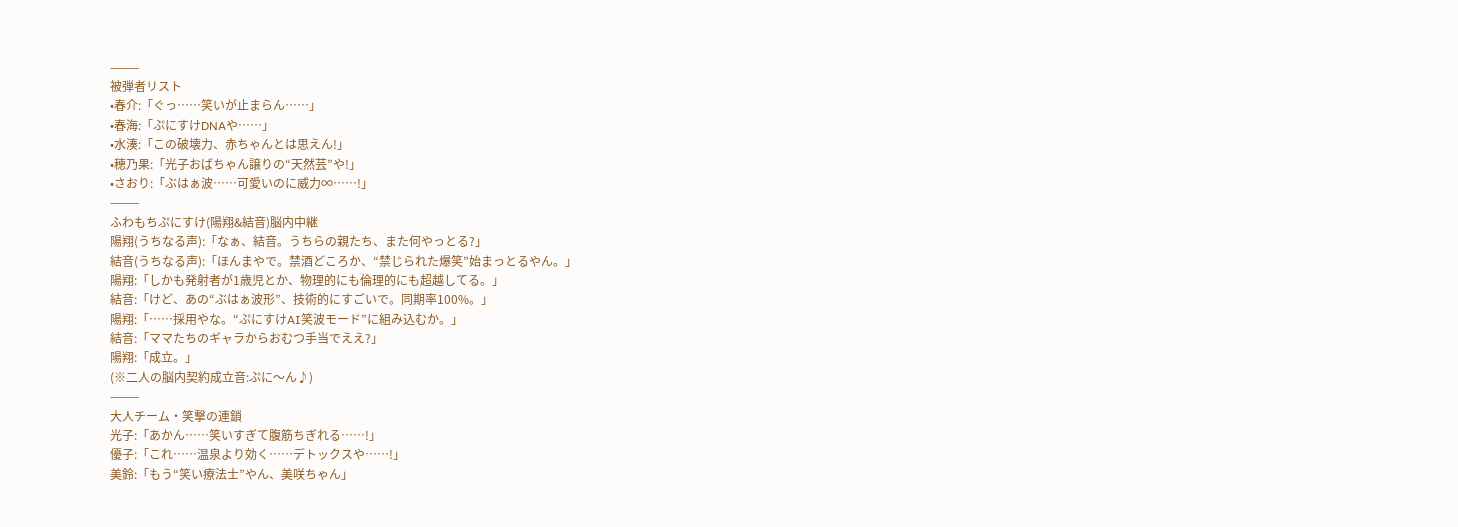⸻
被弾者リスト
•春介:「ぐっ……笑いが止まらん……」
•春海:「ぷにすけDNAや……」
•水湊:「この破壊力、赤ちゃんとは思えん!」
•穂乃果:「光子おばちゃん譲りの“天然芸”や!」
•さおり:「ぶはぁ波……可愛いのに威力∞……!」
⸻
ふわもちぷにすけ(陽翔&結音)脳内中継
陽翔(うちなる声):「なぁ、結音。うちらの親たち、また何やっとる?」
結音(うちなる声):「ほんまやで。禁酒どころか、“禁じられた爆笑”始まっとるやん。」
陽翔:「しかも発射者が1歳児とか、物理的にも倫理的にも超越してる。」
結音:「けど、あの“ぶはぁ波形”、技術的にすごいで。同期率100%。」
陽翔:「……採用やな。“ぷにすけAI笑波モード”に組み込むか。」
結音:「ママたちのギャラからおむつ手当でええ?」
陽翔:「成立。」
(※二人の脳内契約成立音:ぷに〜ん♪)
⸻
大人チーム・笑撃の連鎖
光子:「あかん……笑いすぎて腹筋ちぎれる……!」
優子:「これ……温泉より効く……デトックスや……!」
美鈴:「もう“笑い療法士”やん、美咲ちゃん」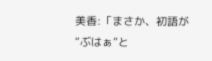美香:「まさか、初語が“ぶはぁ”と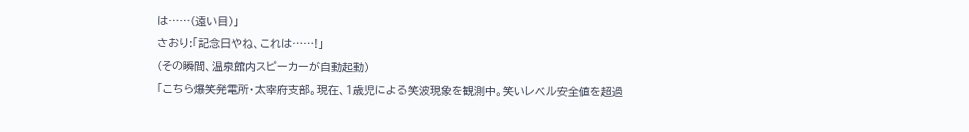は……(遠い目)」
さおり:「記念日やね、これは……!」
(その瞬間、温泉館内スピーカーが自動起動)
「こちら爆笑発電所・太宰府支部。現在、1歳児による笑波現象を観測中。笑いレベル安全値を超過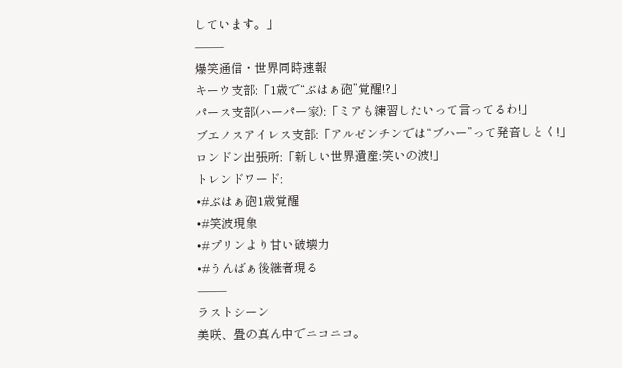しています。」
⸻
爆笑通信・世界同時速報
キーウ支部:「1歳で“ぶはぁ砲”覚醒!?」
パース支部(ハーパー家):「ミアも練習したいって言ってるわ!」
ブエノスアイレス支部:「アルゼンチンでは“ブハー”って発音しとく!」
ロンドン出張所:「新しい世界遺産:笑いの波!」
トレンドワード:
•#ぶはぁ砲1歳覚醒
•#笑波現象
•#プリンより甘い破壊力
•#うんばぁ後継者現る
⸻
ラストシーン
美咲、畳の真ん中でニコニコ。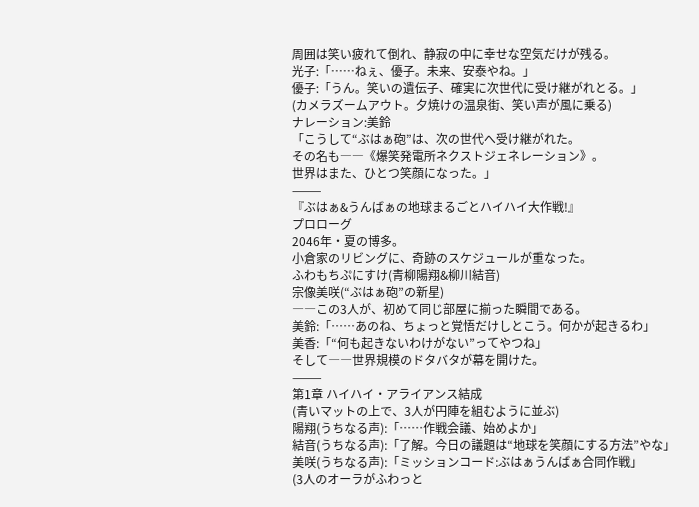周囲は笑い疲れて倒れ、静寂の中に幸せな空気だけが残る。
光子:「……ねぇ、優子。未来、安泰やね。」
優子:「うん。笑いの遺伝子、確実に次世代に受け継がれとる。」
(カメラズームアウト。夕焼けの温泉街、笑い声が風に乗る)
ナレーション:美鈴
「こうして“ぶはぁ砲”は、次の世代へ受け継がれた。
その名も――《爆笑発電所ネクストジェネレーション》。
世界はまた、ひとつ笑顔になった。」
⸻
『ぶはぁ&うんばぁの地球まるごとハイハイ大作戦!』
プロローグ
2046年・夏の博多。
小倉家のリビングに、奇跡のスケジュールが重なった。
ふわもちぷにすけ(青柳陽翔&柳川結音)
宗像美咲(“ぶはぁ砲”の新星)
――この3人が、初めて同じ部屋に揃った瞬間である。
美鈴:「……あのね、ちょっと覚悟だけしとこう。何かが起きるわ」
美香:「“何も起きないわけがない”ってやつね」
そして――世界規模のドタバタが幕を開けた。
⸻
第1章 ハイハイ・アライアンス結成
(青いマットの上で、3人が円陣を組むように並ぶ)
陽翔(うちなる声):「……作戦会議、始めよか」
結音(うちなる声):「了解。今日の議題は“地球を笑顔にする方法”やな」
美咲(うちなる声):「ミッションコード:ぶはぁうんばぁ合同作戦」
(3人のオーラがふわっと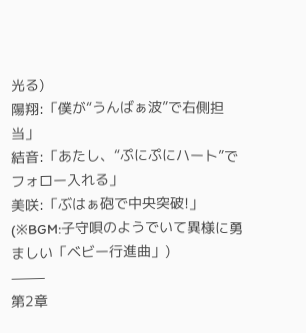光る)
陽翔:「僕が“うんばぁ波”で右側担当」
結音:「あたし、“ぷにぷにハート”でフォロー入れる」
美咲:「ぶはぁ砲で中央突破!」
(※BGM:子守唄のようでいて異様に勇ましい「ベビー行進曲」)
⸻
第2章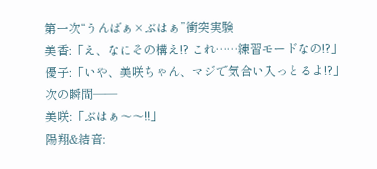第一次“うんばぁ×ぶはぁ”衝突実験
美香:「え、なにその構え!? これ……練習モードなの!?」
優子:「いや、美咲ちゃん、マジで気合い入っとるよ!?」
次の瞬間――
美咲:「ぶはぁ〜〜!!」
陽翔&結音: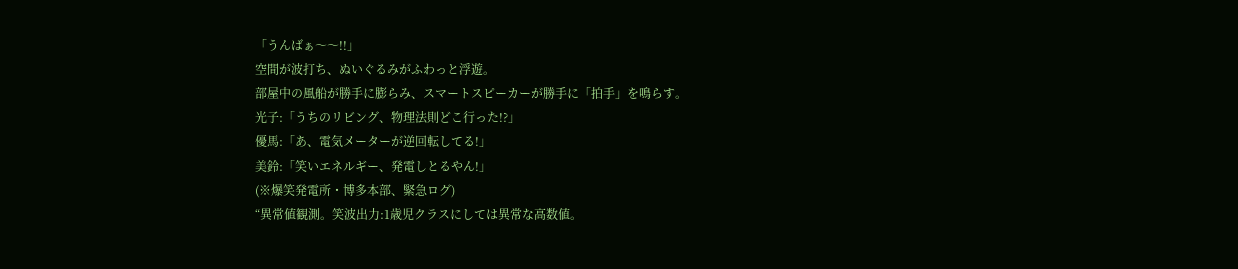「うんばぁ〜〜!!」
空間が波打ち、ぬいぐるみがふわっと浮遊。
部屋中の風船が勝手に膨らみ、スマートスピーカーが勝手に「拍手」を鳴らす。
光子:「うちのリビング、物理法則どこ行った!?」
優馬:「あ、電気メーターが逆回転してる!」
美鈴:「笑いエネルギー、発電しとるやん!」
(※爆笑発電所・博多本部、緊急ログ)
“異常値観測。笑波出力:1歳児クラスにしては異常な高数値。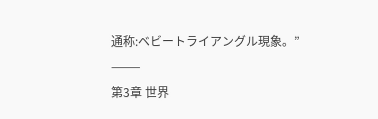通称:ベビートライアングル現象。”
⸻
第3章 世界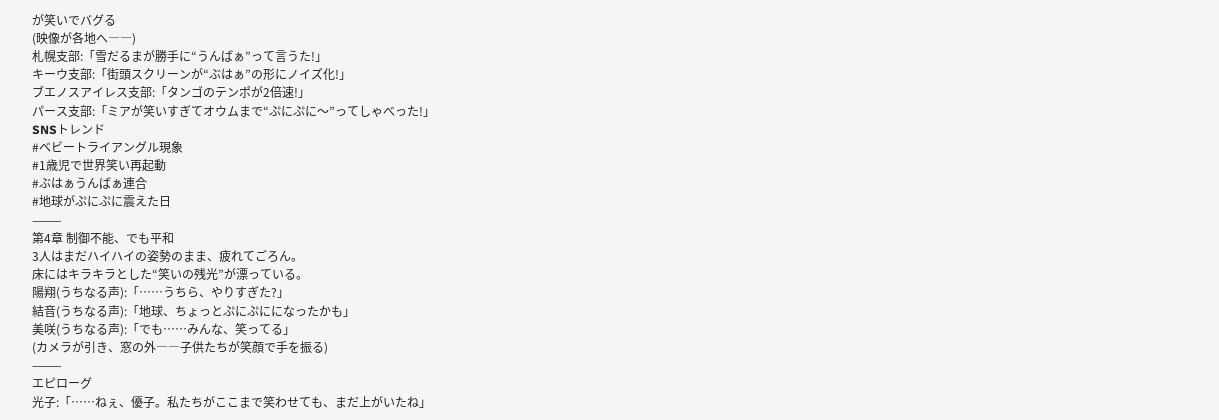が笑いでバグる
(映像が各地へ――)
札幌支部:「雪だるまが勝手に“うんばぁ”って言うた!」
キーウ支部:「街頭スクリーンが“ぶはぁ”の形にノイズ化!」
ブエノスアイレス支部:「タンゴのテンポが2倍速!」
パース支部:「ミアが笑いすぎてオウムまで“ぷにぷに〜”ってしゃべった!」
SNSトレンド
#ベビートライアングル現象
#1歳児で世界笑い再起動
#ぶはぁうんばぁ連合
#地球がぷにぷに震えた日
⸻
第4章 制御不能、でも平和
3人はまだハイハイの姿勢のまま、疲れてごろん。
床にはキラキラとした“笑いの残光”が漂っている。
陽翔(うちなる声):「……うちら、やりすぎた?」
結音(うちなる声):「地球、ちょっとぷにぷにになったかも」
美咲(うちなる声):「でも……みんな、笑ってる」
(カメラが引き、窓の外――子供たちが笑顔で手を振る)
⸻
エピローグ
光子:「……ねぇ、優子。私たちがここまで笑わせても、まだ上がいたね」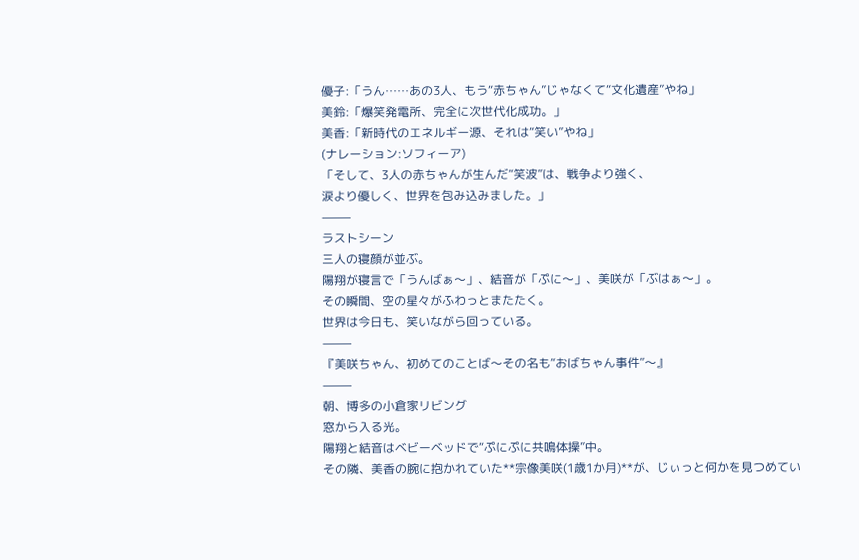優子:「うん……あの3人、もう“赤ちゃん”じゃなくて“文化遺産”やね」
美鈴:「爆笑発電所、完全に次世代化成功。」
美香:「新時代のエネルギー源、それは“笑い”やね」
(ナレーション:ソフィーア)
「そして、3人の赤ちゃんが生んだ“笑波”は、戦争より強く、
涙より優しく、世界を包み込みました。」
⸻
ラストシーン
三人の寝顔が並ぶ。
陽翔が寝言で「うんばぁ〜」、結音が「ぷに〜」、美咲が「ぶはぁ〜」。
その瞬間、空の星々がふわっとまたたく。
世界は今日も、笑いながら回っている。
⸻
『美咲ちゃん、初めてのことば〜その名も“おばちゃん事件”〜』
⸻
朝、博多の小倉家リビング
窓から入る光。
陽翔と結音はベビーベッドで“ぷにぷに共鳴体操”中。
その隣、美香の腕に抱かれていた**宗像美咲(1歳1か月)**が、じぃっと何かを見つめてい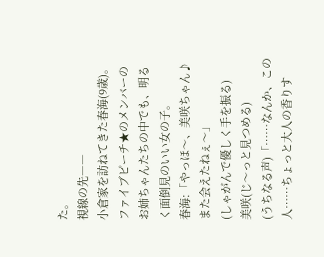た。
視線の先――
小倉家を訪ねてきた春海(9歳)。
ファイブピーチ★のメンバーのお姉ちゃんたちの中でも、明るく面倒見のいい女の子。
春海:「やっほ〜、美咲ちゃん♪ また会えたねぇ〜」
(しゃがんで優しく手を振る)
美咲(じ〜っと見つめる)
(うちなる声)「……なんか、この人……ちょっと大人の香りす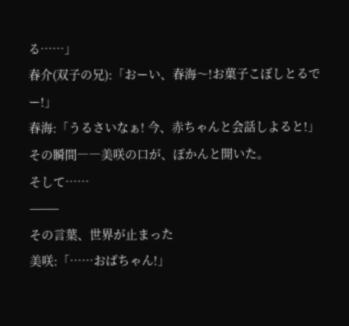る……」
春介(双子の兄):「おーい、春海〜!お菓子こぼしとるでー!」
春海:「うるさいなぁ! 今、赤ちゃんと会話しよると!」
その瞬間――美咲の口が、ぽかんと開いた。
そして……
⸻
その言葉、世界が止まった
美咲:「……おばちゃん!」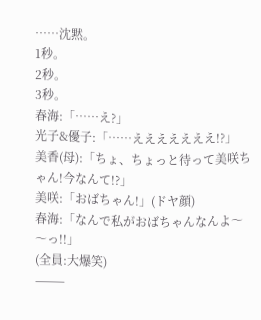……沈黙。
1秒。
2秒。
3秒。
春海:「……え?」
光子&優子:「……えええええええ!?」
美香(母):「ちょ、ちょっと待って美咲ちゃん!今なんて!?」
美咲:「おばちゃん!」(ドヤ顔)
春海:「なんで私がおばちゃんなんよ〜〜っ!!」
(全員:大爆笑)
⸻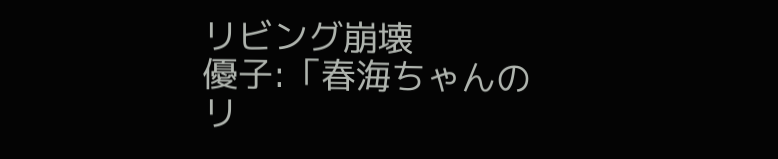リビング崩壊
優子:「春海ちゃんのリ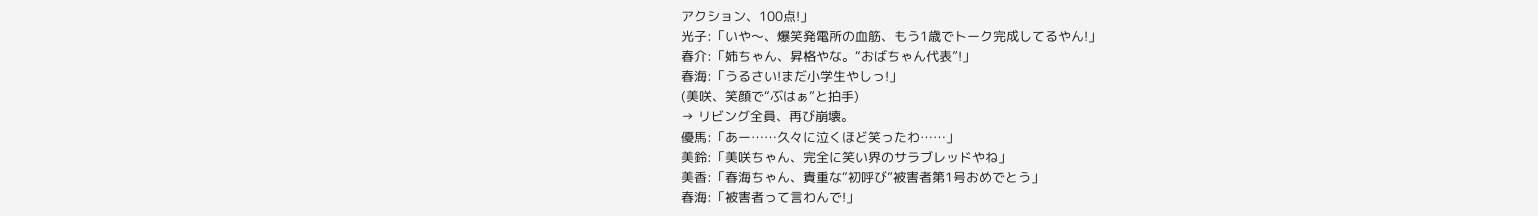アクション、100点!」
光子:「いや〜、爆笑発電所の血筋、もう1歳でトーク完成してるやん!」
春介:「姉ちゃん、昇格やな。“おばちゃん代表”!」
春海:「うるさい!まだ小学生やしっ!」
(美咲、笑顔で“ぶはぁ”と拍手)
→ リビング全員、再び崩壊。
優馬:「あー……久々に泣くほど笑ったわ……」
美鈴:「美咲ちゃん、完全に笑い界のサラブレッドやね」
美香:「春海ちゃん、貴重な“初呼び”被害者第1号おめでとう」
春海:「被害者って言わんで!」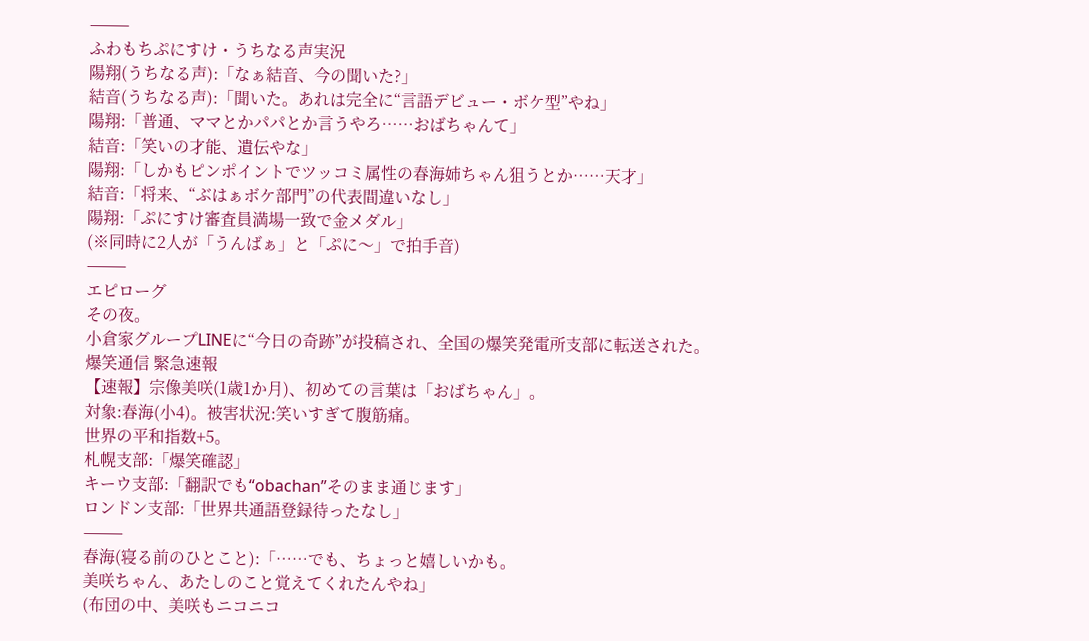⸻
ふわもちぷにすけ・うちなる声実況
陽翔(うちなる声):「なぁ結音、今の聞いた?」
結音(うちなる声):「聞いた。あれは完全に“言語デビュー・ボケ型”やね」
陽翔:「普通、ママとかパパとか言うやろ……おばちゃんて」
結音:「笑いの才能、遺伝やな」
陽翔:「しかもピンポイントでツッコミ属性の春海姉ちゃん狙うとか……天才」
結音:「将来、“ぶはぁボケ部門”の代表間違いなし」
陽翔:「ぷにすけ審査員満場一致で金メダル」
(※同時に2人が「うんばぁ」と「ぷに〜」で拍手音)
⸻
エピローグ
その夜。
小倉家グループLINEに“今日の奇跡”が投稿され、全国の爆笑発電所支部に転送された。
爆笑通信 緊急速報
【速報】宗像美咲(1歳1か月)、初めての言葉は「おばちゃん」。
対象:春海(小4)。被害状況:笑いすぎて腹筋痛。
世界の平和指数+5。
札幌支部:「爆笑確認」
キーウ支部:「翻訳でも“obachan”そのまま通じます」
ロンドン支部:「世界共通語登録待ったなし」
⸻
春海(寝る前のひとこと):「……でも、ちょっと嬉しいかも。
美咲ちゃん、あたしのこと覚えてくれたんやね」
(布団の中、美咲もニコニコ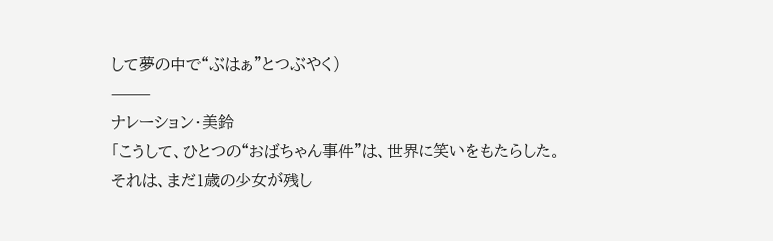して夢の中で“ぶはぁ”とつぶやく)
⸻
ナレーション・美鈴
「こうして、ひとつの“おばちゃん事件”は、世界に笑いをもたらした。
それは、まだ1歳の少女が残し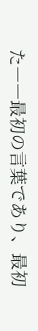た――最初の言葉であり、最初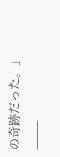の奇跡だった。」
⸻